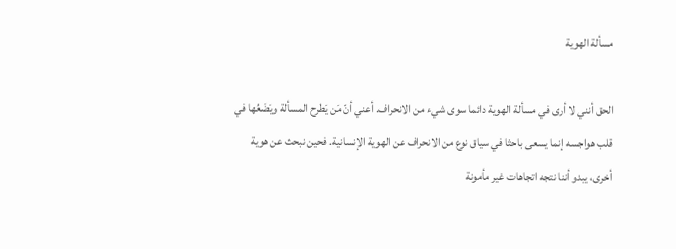مسألة الهوية

الحق أنني لا أرى في مسألة الهوية دائما سوى شيء من الانحراف. أعني أنّ مَن يَطرح المسألة ويَضَعُها في قلب هواجسه إنما يسعى باحثا في سياق نوع من الانحراف عن الهوية الإنسانية. فحين نبحث عن هوية أخرى، يبدو أننا نتجه اتجاهات غير مأمونة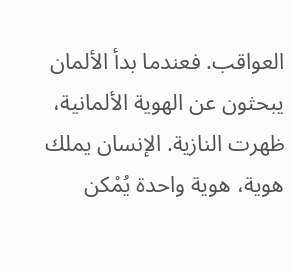العواقب. فعندما بدأ الألمان يبحثون عن الهوية الألمانية، ظهرت النازية. الإنسان يملك هوية، هوية واحدة يُمْكن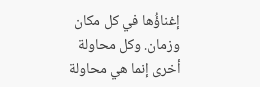إغناؤُها في كل مكان وزمان. وكل محاولة أخرى إنما هي محاولة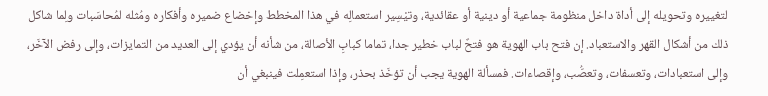لتغييره وتحويله إلى أداة داخل منظومة جماعية أو دينية أو عقائدية، وتيْسِير استعمالِه في هذا المخطط وإخضاع ضميره وأفكاره ومُثله لمُحاسَبات ولِما شاكل ذلك من أشكال القهر والاستعباد. إن فتح باب الهوية هو فتحٌ لباب خطير جدا، تماما كبابِ الأصالة، من شأنه أن يؤدي إلى العديد من التمايزات، وإلى رفض الآخَر، وإلى استعبادات، وتعسفات، وتعصُّب، وإقصاءات. فمسألة الهوية يجب أن تؤخَذ بحذر، وإذا استعمِلت فينبغي أن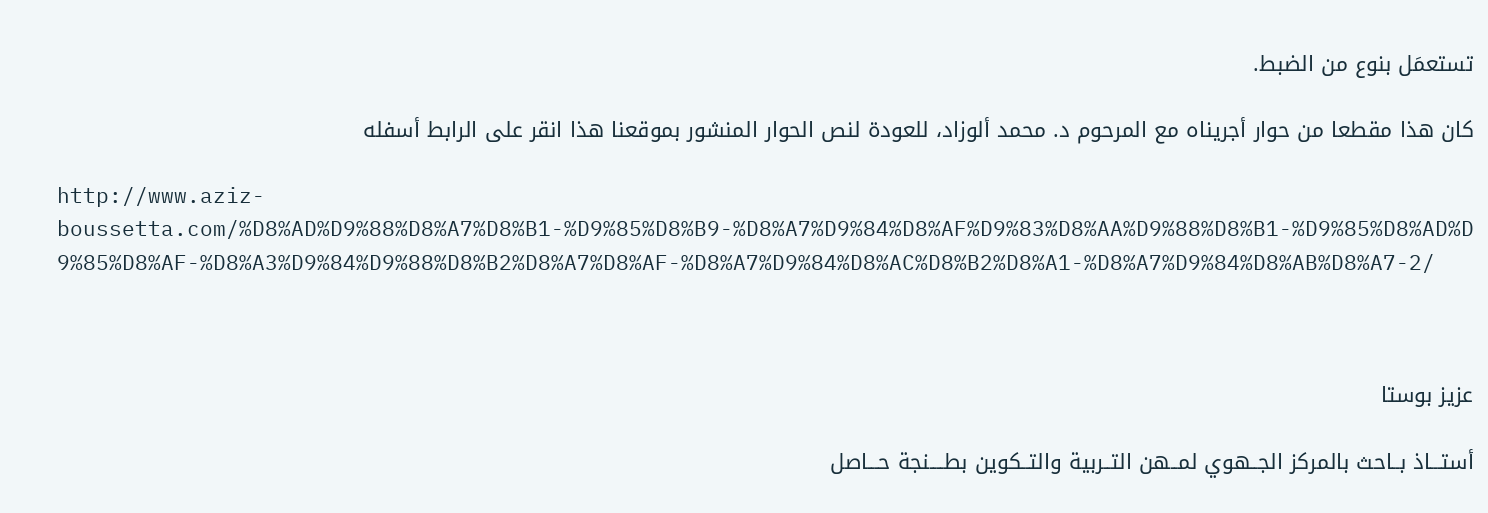تستعمَل بنوع من الضبط.

كان هذا مقطعا من حوار أجريناه مع المرحوم د. محمد ألوزاد، للعودة لنص الحوار المنشور بموقعنا هذا انقر على الرابط أسفله

http://www.aziz-boussetta.com/%D8%AD%D9%88%D8%A7%D8%B1-%D9%85%D8%B9-%D8%A7%D9%84%D8%AF%D9%83%D8%AA%D9%88%D8%B1-%D9%85%D8%AD%D9%85%D8%AF-%D8%A3%D9%84%D9%88%D8%B2%D8%A7%D8%AF-%D8%A7%D9%84%D8%AC%D8%B2%D8%A1-%D8%A7%D9%84%D8%AB%D8%A7-2/



عزيز بوستا

أستـــاذ بــاحث بالمركز الجــهوي لمــهن التــربية والتــكوين بطــــنجة حـــاصل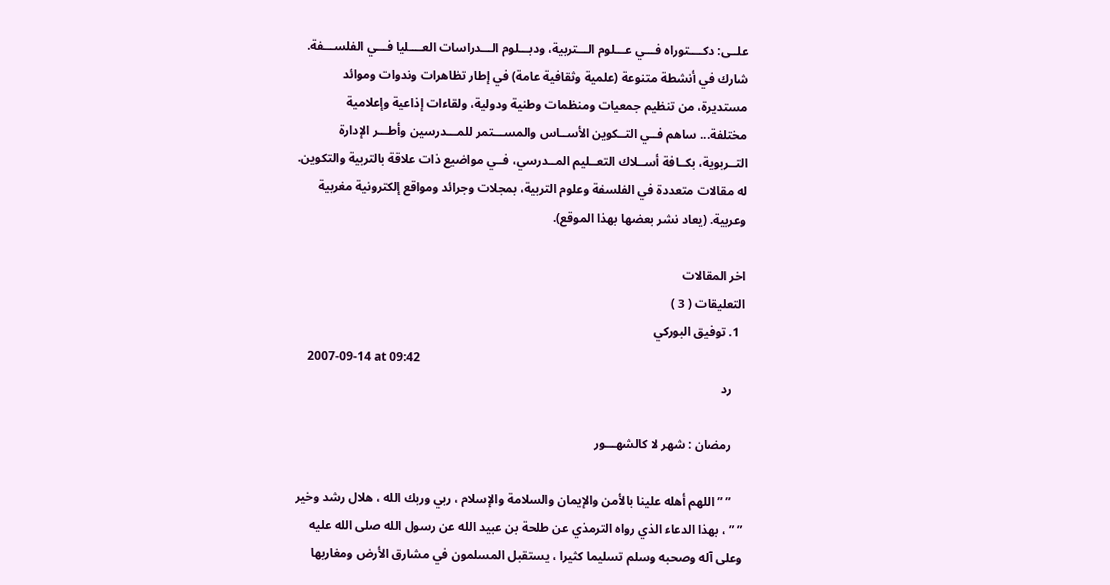علــى: دكــــتوراه فـــي عـــلوم الـــتربية، ودبـــلوم الـــدراسات العــــليا فـــي الفلســـفة. شارك في أنشطة متنوعة (علمية وثقافية عامة) في إطار تظاهرات وندوات وموائد مستديرة، من تنظيم جمعيات ومنظمات وطنية ودولية، ولقاءات إذاعية وإعلامية مختلفة... ساهم فــي التــكوين الأســاس والمســـتمر للمـــدرسين وأطـــر الإدارة التــربوية، بكــافة أســلاك التعــليم المــدرسي، فــي مواضيع ذات علاقة بالتربية والتكوين. له مقالات متعددة في الفلسفة وعلوم التربية، بمجلات وجرائد ومواقع إلكترونية مغربية وعربية. (يعاد نشر بعضها بهذا الموقع).

اخر المقالات
التعليقات ( 3 )
  1. توفيق البوركي
    2007-09-14 at 09:42
    رد

    رمضان : شهر لا كالشهـــور

    ” ” اللهم أهله علينا بالأمن والإيمان والسلامة والإسلام ، ربي وربك الله ، هلال رشد وخير ” ” ، بهذا الدعاء الذي رواه الترمذي عن طلحة بن عبيد الله عن رسول الله صلى الله عليه وعلى آله وصحبه وسلم تسليما كثيرا ، يستقبل المسلمون في مشارق الأرض ومغاربها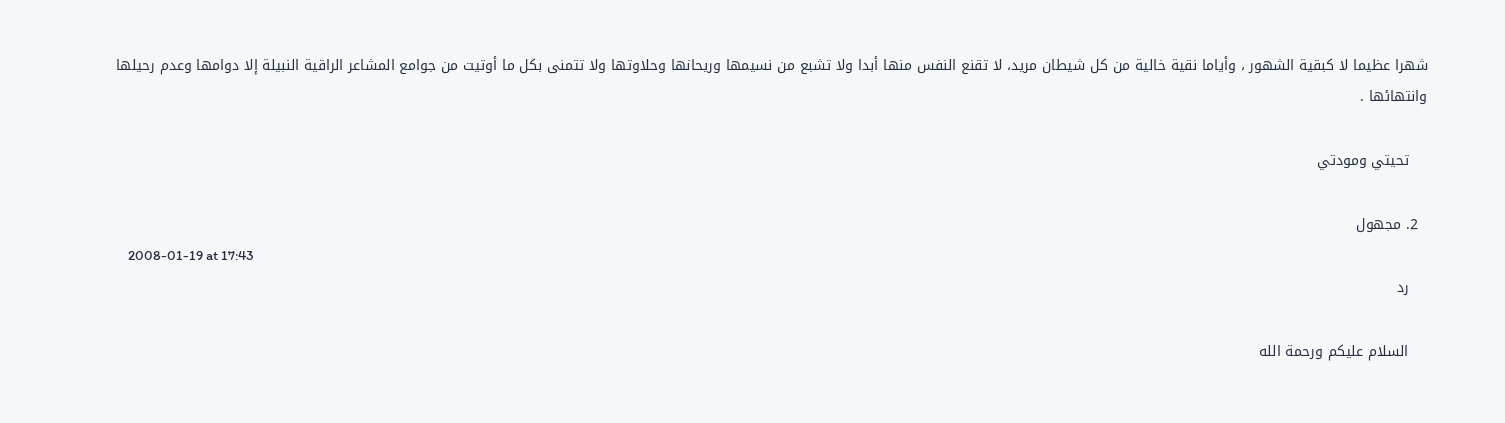شهرا عظيما لا كبقية الشهور ، وأياما نقية خالية من كل شيطان مريد، لا تقنع النفس منها أبدا ولا تشبع من نسيمها وريحانها وحلاوتها ولا تتمنى بكل ما أوتيت من جوامع المشاعر الراقية النبيلة إلا دوامها وعدم رحيلها وانتهائها .

    تحيتي ومودتي

  2. مجهول
    2008-01-19 at 17:43
    رد

    السلام عليكم ورحمة الله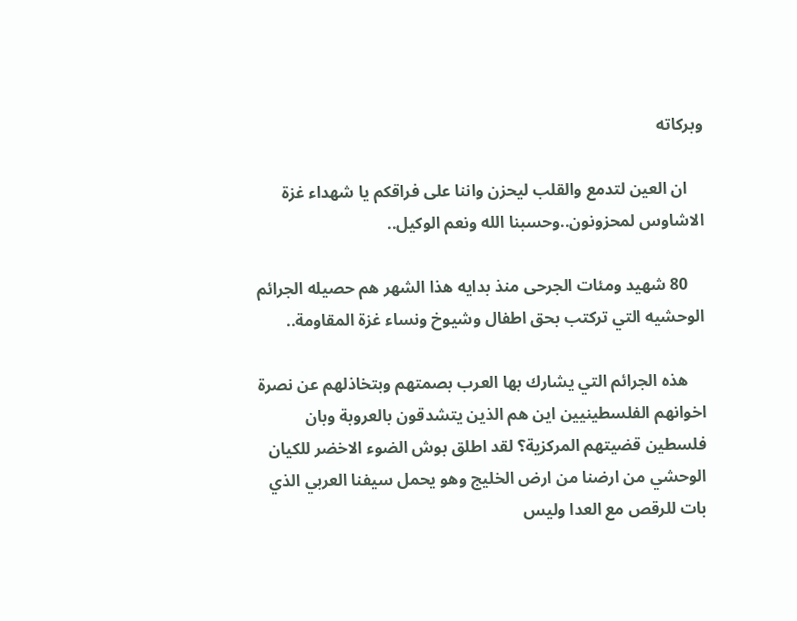وبركاته

    ان العين لتدمع والقلب ليحزن واننا على فراقكم يا شهداء غزة الاشاوس لمحزونون..وحسبنا الله ونعم الوكيل..

    80 شهيد ومئات الجرحى منذ بدايه هذا الشهر هم حصيله الجرائم الوحشيه التي تركتب بحق اطفال وشيوخ ونساء غزة المقاومة..

    هذه الجرائم التي يشارك بها العرب بصمتهم وبتخاذلهم عن نصرة اخوانهم الفلسطينيين اين هم الذين يتشدقون بالعروبة وبان فلسطين قضيتهم المركزية؟ لقد اطلق بوش الضوء الاخضر للكيان الوحشي من ارضنا من ارض الخليج وهو يحمل سيفنا العربي الذي بات للرقص مع العدا وليس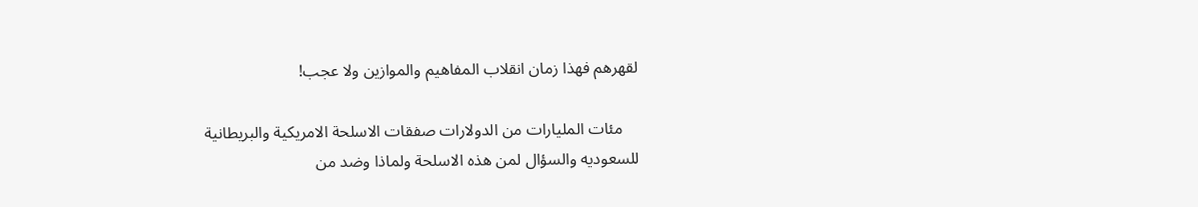لقهرهم فهذا زمان انقلاب المفاهيم والموازين ولا عجب!

    مئات المليارات من الدولارات صفقات الاسلحة الامريكية والبريطانية للسعوديه والسؤال لمن هذه الاسلحة ولماذا وضد من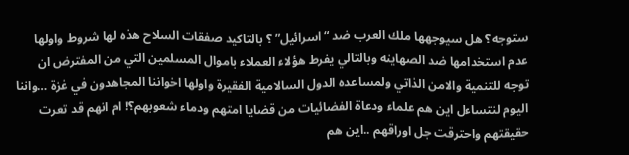ستوجه؟ هل سيوجهها ملك العرب ضد “اسرائيل” ؟ بالتاكيد صفقات السلاح هذه لها شروط واولها عدم استخدامها ضد الصهاينه وبالتالي يفرط هؤلاء العملاء باموال المسلمين التي من المفترض ان توجه للتنمية والامن الذاتي ولمساعده الدول السالامية الفقيرة واولها اخواننا المجاهدون في غزة …واننا اليوم لنتساءل اين هم علماء ودعاة الفضائيات من قضايا امتهم ودماء شعوبهم؟! ام انهم قد تعرت حقيقتهم واحترقت جل اوراقهم ..اين هم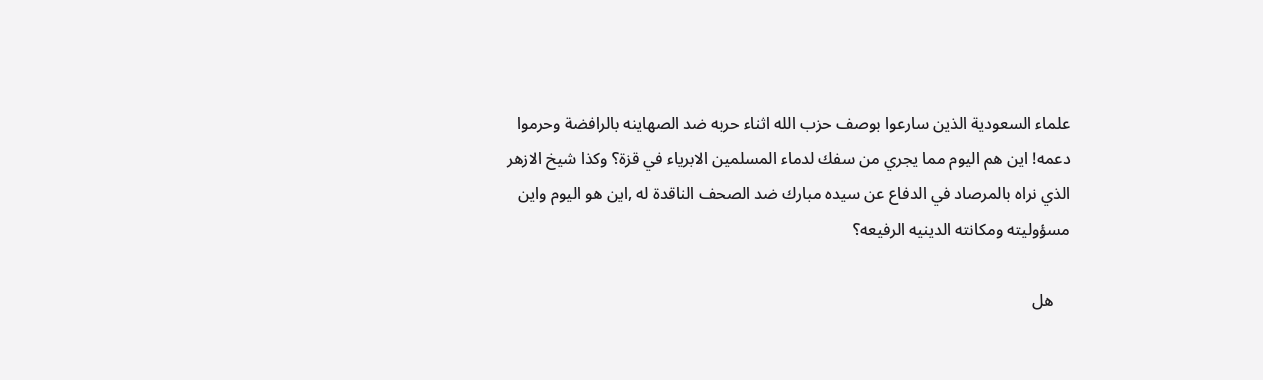علماء السعودية الذين سارعوا بوصف حزب الله اثناء حربه ضد الصهاينه بالرافضة وحرموا دعمه! اين هم اليوم مما يجري من سفك لدماء المسلمين الابرياء في قزة؟ وكذا شيخ الازهر الذي نراه بالمرصاد في الدفاع عن سيده مبارك ضد الصحف الناقدة له ,اين هو اليوم واين مسؤوليته ومكانته الدينيه الرفيعه؟

    هل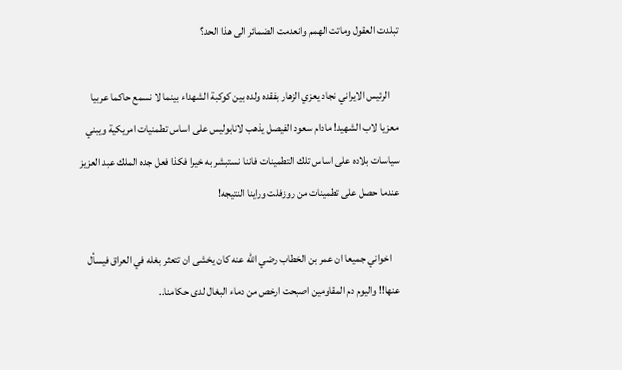تبلدت العقول وماتت الهمم وانعدمت الضمائر الى هذا الحد؟

    الرئيس الايراني نجاد يعزي الزهار بفقده ولده بين كوكبة الشهداء بينما لا نسمع حاكما عربيا معزيا لاب الشهيد! مادام سعود الفيصل يذهب لانابوليس على اساس تطمنيات امريكية ويبني سياسات بلاده على اساس تلك التطمينات فاننا نستبشر به خيرا فكذا فعل جده الملك عبد العزيز عندما حصل على تطمينات من روزفلت وراينا النتيجه!

    اخواني جميعا ان عمر بن الخطاب رضي الله عنه كان يخشى ان تتعثر بغله في العراق فيسأل عنها!! واليوم دم المقاومين اصبحت ارخص من دماء البغال لدى حكامنا..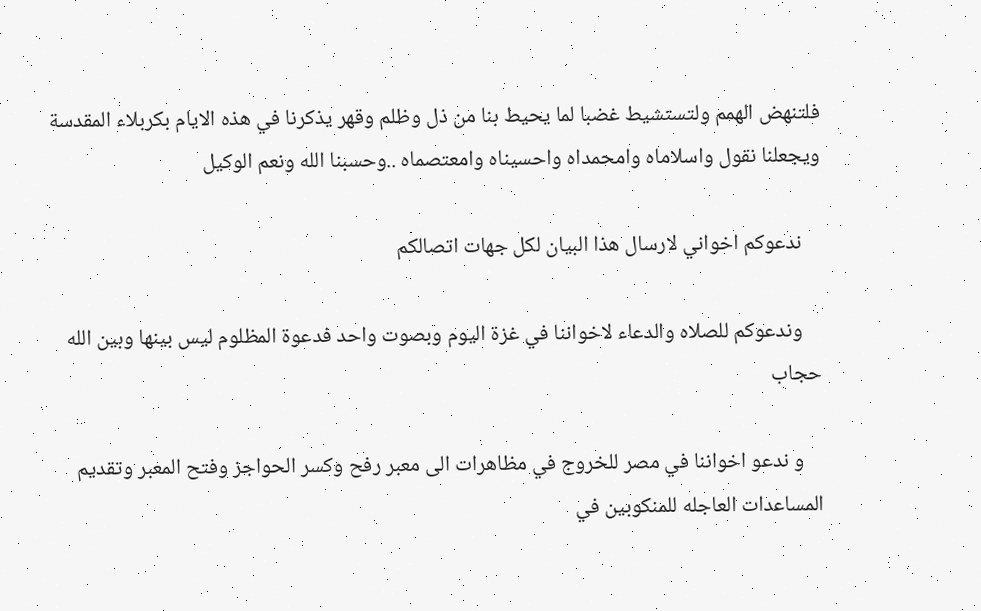فلتنهض الهمم ولتستشيط غضبا لما يحيط بنا من ذل وظلم وقهر يذكرنا في هذه الايام بكربلاء المقدسة ويجعلنا نقول واسلاماه وامحمداه واحسيناه وامعتصماه ..وحسبنا الله ونعم الوكيل

    ندعوكم اخواني لارسال هذا البيان لكل جهات اتصالكم

    وندعوكم للصلاه والدعاء لاخواننا في غزة اليوم وبصوت واحد فدعوة المظلوم ليس بينها وبين الله حجاب

    و ندعو اخواننا في مصر للخروج في مظاهرات الى معبر رفح وكسر الحواجز وفتح المعبر وتقديم المساعدات العاجله للمنكوبين في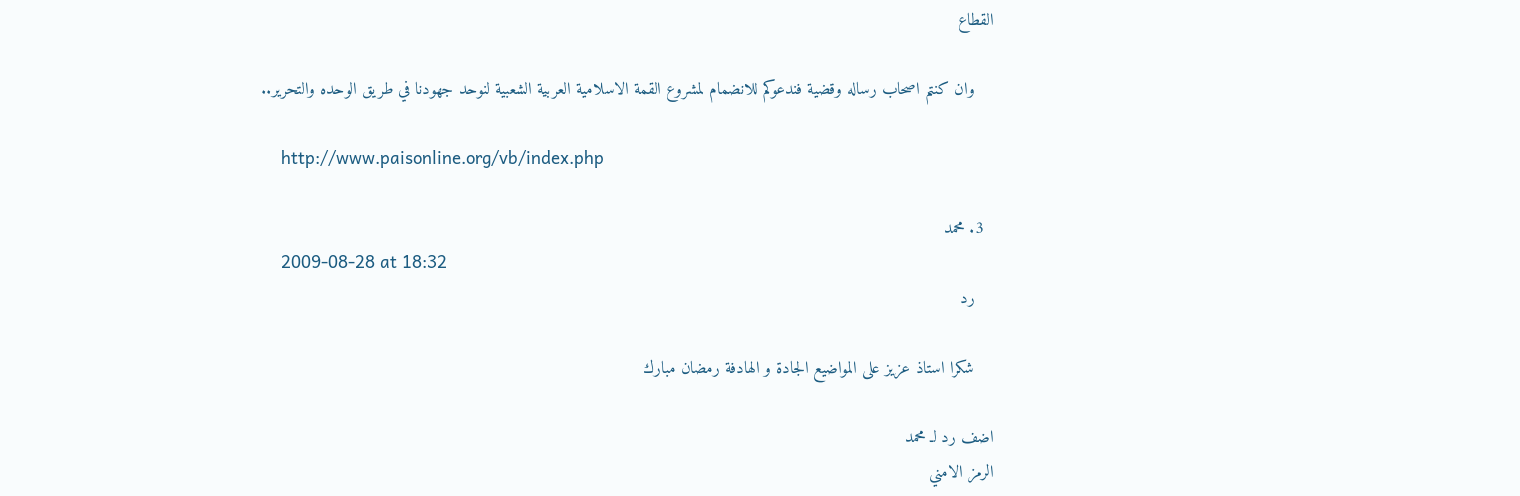القطاع

    وان كنتم اصحاب رساله وقضية فندعوكم للانضمام لمشروع القمة الاسلامية العربية الشعبية لنوحد جهودنا في طريق الوحده والتحرير..

    http://www.paisonline.org/vb/index.php

  3. محمد
    2009-08-28 at 18:32
    رد

    شكرا استاذ عزيز على المواضيع الجادة و الهادفة رمضان مبارك

اضف رد لـ محمد
الرمز الامني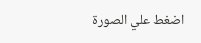اضغط علي الصورة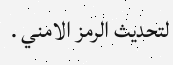لتحديث الرمز الامني .